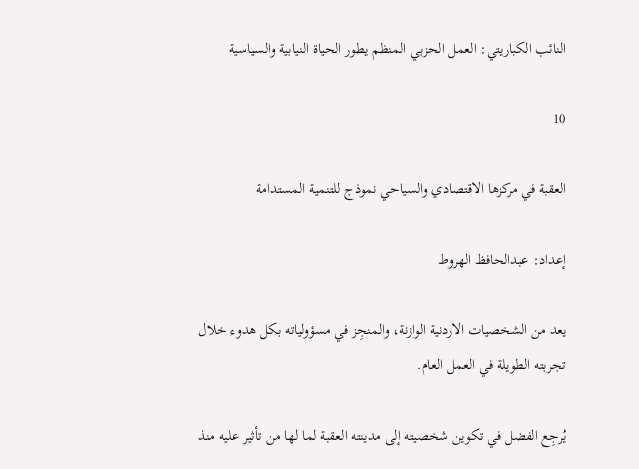النائب الكباريتي: العمل الحزبي المنظم يطور الحياة النيابية والسياسية

10

العقبة في مركزها الاقتصادي والسياحي نموذج للتنمية المستدامة

إعداد: عبدالحافظ الهروط

يعد من الشخصيات الاردنية الوازنة، والمنجِز في مسؤولياته بكل هدوء خلال تجربته الطويلة في العمل العام.

يُرجِع الفضل في تكوين شخصيته إلى مدينته العقبة لما لها من تأثير عليه منذ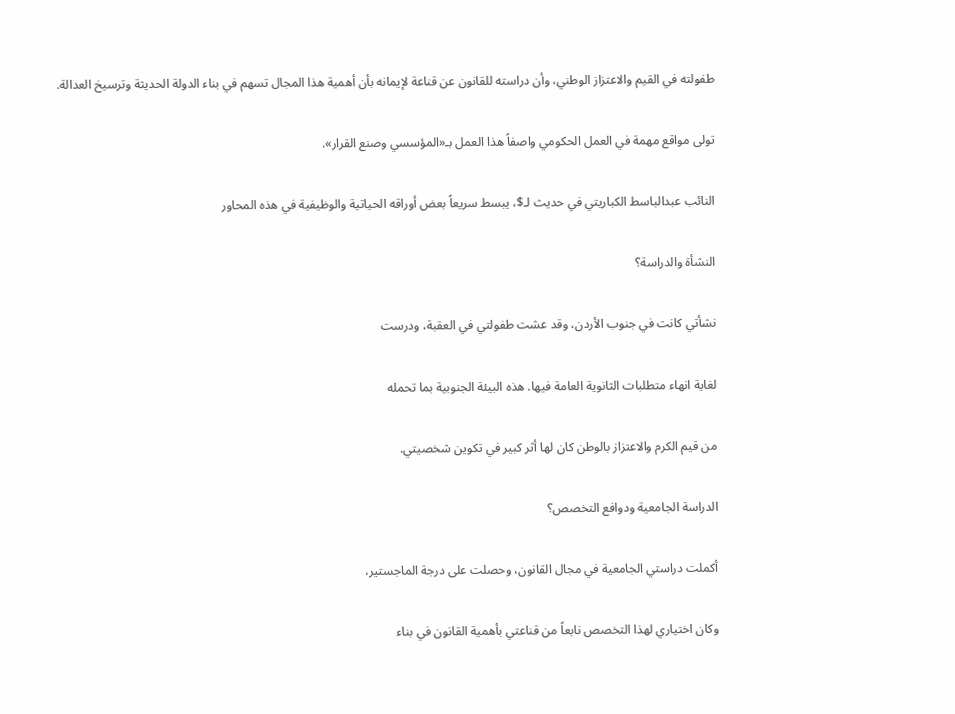طفولته في القيم والاعتزاز الوطني، وأن دراسته للقانون عن قناعة لإيمانه بأن أهمية هذا المجال تسهم في بناء الدولة الحديثة وترسيخ العدالة.

تولى مواقع مهمة في العمل الحكومي واصفاً هذا العمل بـ«المؤسسي وصنع القرار».

النائب عبدالباسط الكباريتي في حديث لـ$، يبسط سريعاً بعض أوراقه الحياتية والوظيفية في هذه المحاور

النشأة والدراسة؟

نشأتي كانت في جنوب الأردن، وقد عشت طفولتي في العقبة، ودرست

لغاية انهاء متطلبات الثانوية العامة فيها. هذه البيئة الجنوبية بما تحمله

من قيم الكرم والاعتزاز بالوطن كان لها أثر كبير في تكوين شخصيتي.

الدراسة الجامعية ودوافع التخصص؟

أكملت دراستي الجامعية في مجال القانون، وحصلت على درجة الماجستير،

وكان اختياري لهذا التخصص نابعاً من قناعتي بأهمية القانون في بناء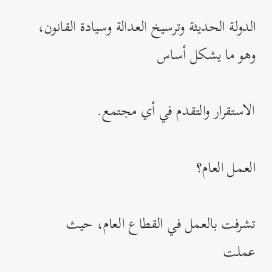الدولة الحديثة وترسيخ العدالة وسيادة القانون، وهو ما يشكل أساس

الاستقرار والتقدم في أي مجتمع.

العمل العام؟

تشرفت بالعمل في القطاع العام، حيث عملت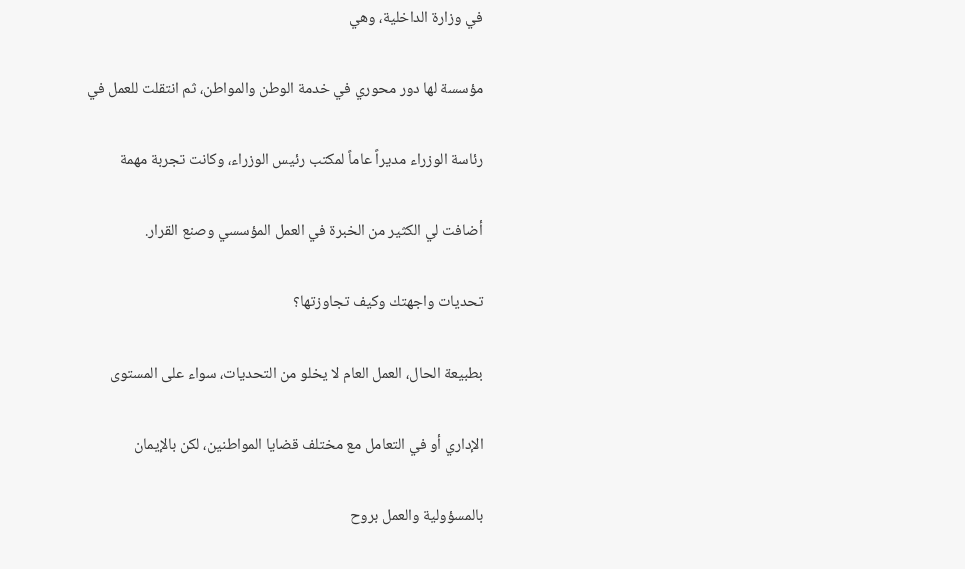في وزارة الداخلية، وهي

مؤسسة لها دور محوري في خدمة الوطن والمواطن، ثم انتقلت للعمل في

رئاسة الوزراء مديراً عاماً لمكتب رئيس الوزراء، وكانت تجربة مهمة

أضافت لي الكثير من الخبرة في العمل المؤسسي وصنع القرار.

تحديات واجهتك وكيف تجاوزتها؟

بطبيعة الحال، العمل العام لا يخلو من التحديات، سواء على المستوى

الإداري أو في التعامل مع مختلف قضايا المواطنين، لكن بالإيمان

بالمسؤولية والعمل بروح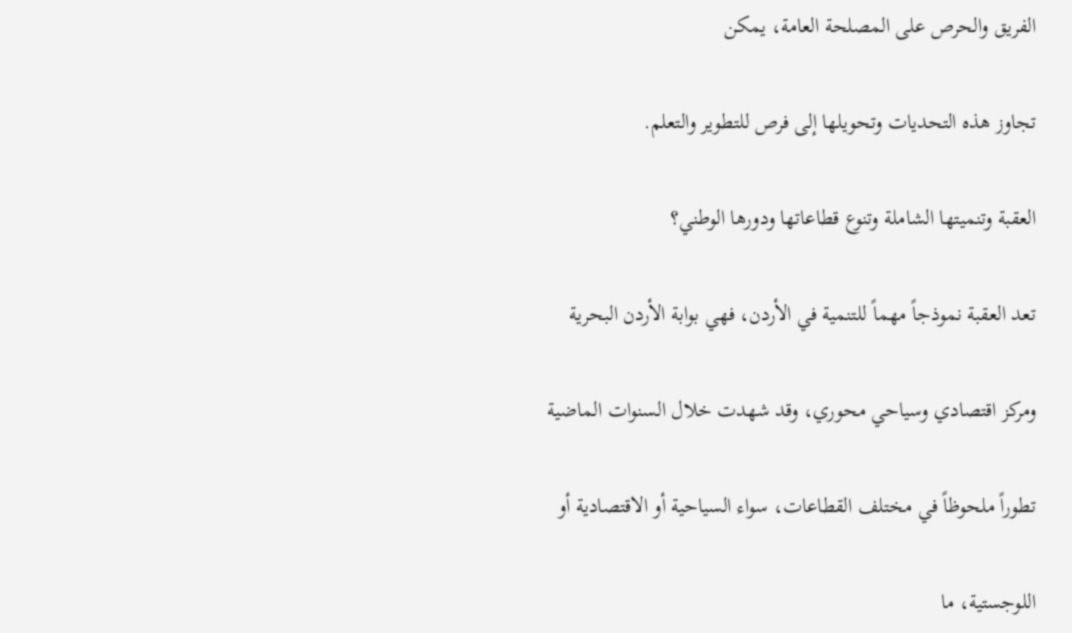الفريق والحرص على المصلحة العامة، يمكن

تجاوز هذه التحديات وتحويلها إلى فرص للتطوير والتعلم.

العقبة وتنميتها الشاملة وتنوع قطاعاتها ودورها الوطني؟

تعد العقبة نموذجاً مهماً للتنمية في الأردن، فهي بوابة الأردن البحرية

ومركز اقتصادي وسياحي محوري، وقد شهدت خلال السنوات الماضية

تطوراً ملحوظاً في مختلف القطاعات، سواء السياحية أو الاقتصادية أو

اللوجستية، ما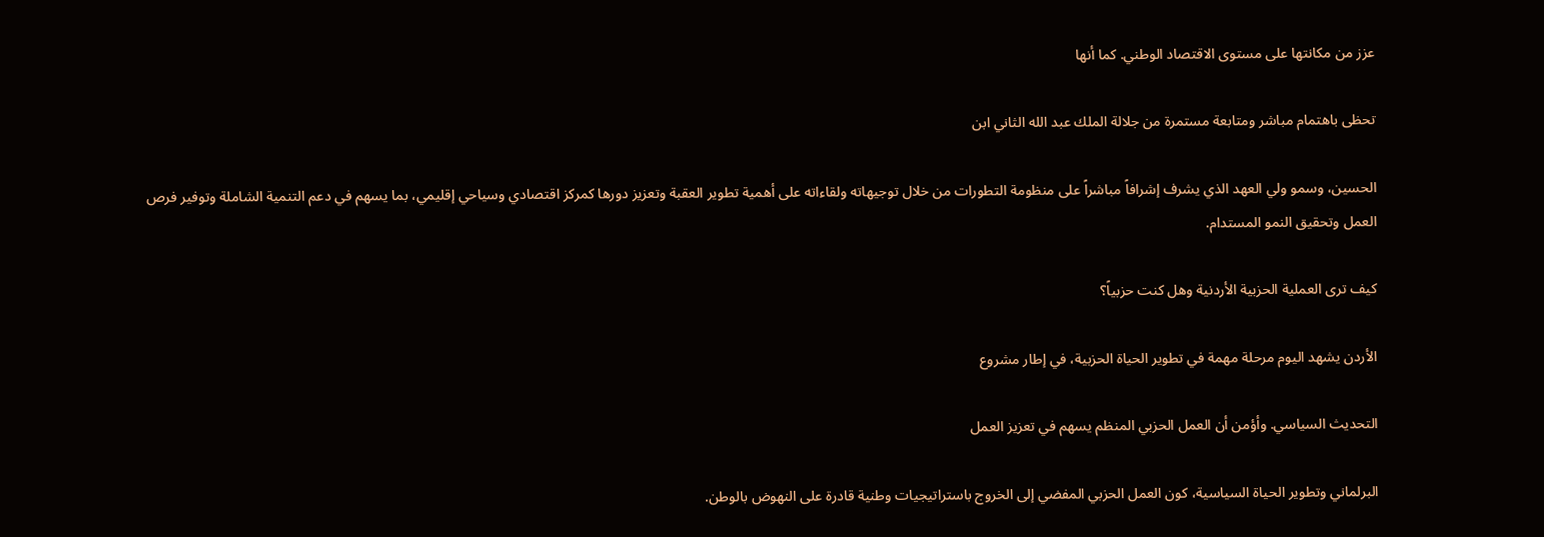عزز من مكانتها على مستوى الاقتصاد الوطني. كما أنها

تحظى باهتمام مباشر ومتابعة مستمرة من جلالة الملك عبد الله الثاني ابن

الحسين، وسمو ولي العهد الذي يشرف إشرافاً مباشراً على منظومة التطورات من خلال توجيهاته ولقاءاته على أهمية تطوير العقبة وتعزيز دورها كمركز اقتصادي وسياحي إقليمي، بما يسهم في دعم التنمية الشاملة وتوفير فرص العمل وتحقيق النمو المستدام.

كيف ترى العملية الحزبية الأردنية وهل كنت حزبياً؟

الأردن يشهد اليوم مرحلة مهمة في تطوير الحياة الحزبية، في إطار مشروع

التحديث السياسي. وأؤمن أن العمل الحزبي المنظم يسهم في تعزيز العمل

البرلماني وتطوير الحياة السياسية، كون العمل الحزبي المفضي إلى الخروج باستراتيجيات وطنية قادرة على النهوض بالوطن.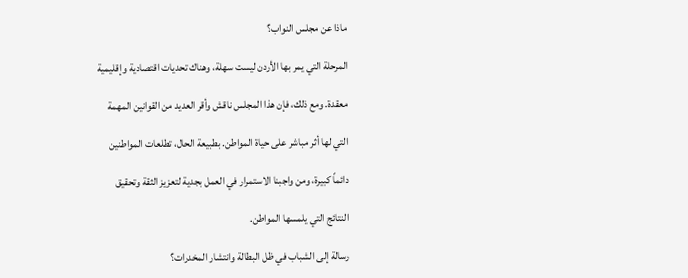ماذا عن مجلس النواب؟

المرحلة التي يمر بها الأردن ليست سهلة، وهناك تحديات اقتصادية وإقليمية

معقدة. ومع ذلك، فإن هذا المجلس ناقش وأقر العديد من القوانين المهمة

التي لها أثر مباشر على حياة المواطن. بطبيعة الحال، تطلعات المواطنين

دائماً كبيرة، ومن واجبنا الاستمرار في العمل بجدية لتعزيز الثقة وتحقيق

النتائج التي يلمسها المواطن.

رسالة إلى الشباب في ظل البطالة وانتشار المخدرات؟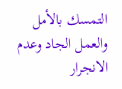التمسك بالأمل والعمل الجاد وعدم الانجرار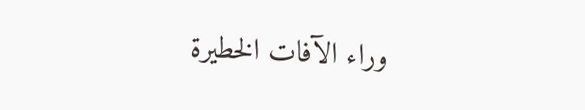وراء الآفات الخطيرة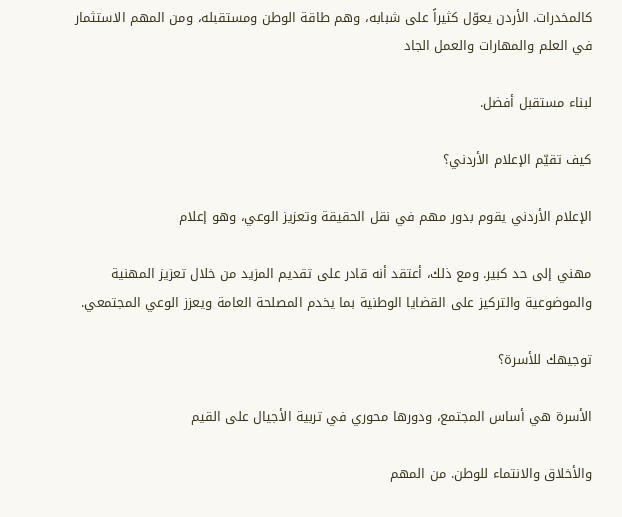كالمخدرات. الأردن يعوّل كثيراً على شبابه، وهم طاقة الوطن ومستقبله، ومن المهم الاستثمار في العلم والمهارات والعمل الجاد

لبناء مستقبل أفضل.

كيف تقيّم الإعلام الأردني؟

الإعلام الأردني يقوم بدور مهم في نقل الحقيقة وتعزيز الوعي، وهو إعلام

مهني إلى حد كبير. ومع ذلك، أعتقد أنه قادر على تقديم المزيد من خلال تعزيز المهنية والموضوعية والتركيز على القضايا الوطنية بما يخدم المصلحة العامة ويعزز الوعي المجتمعي.

توجيهك للأسرة؟

الأسرة هي أساس المجتمع، ودورها محوري في تربية الأجيال على القيم

والأخلاق والانتماء للوطن. من المهم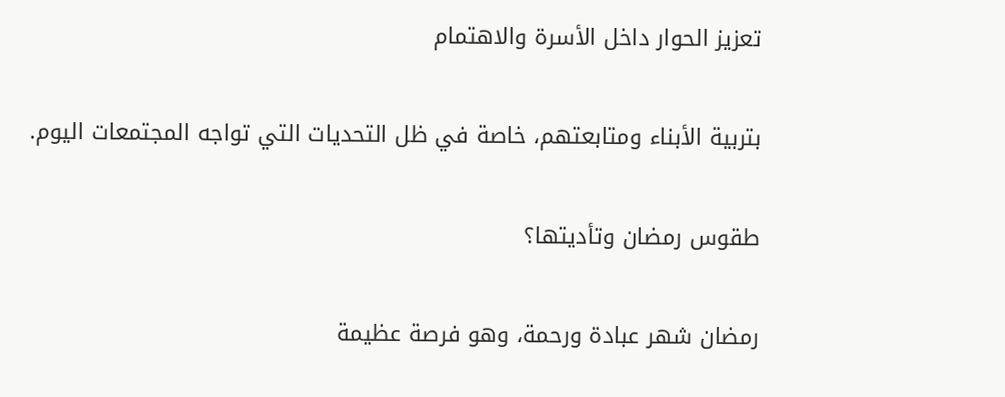تعزيز الحوار داخل الأسرة والاهتمام

بتربية الأبناء ومتابعتهم، خاصة في ظل التحديات التي تواجه المجتمعات اليوم.

طقوس رمضان وتأديتها؟

رمضان شهر عبادة ورحمة، وهو فرصة عظيمة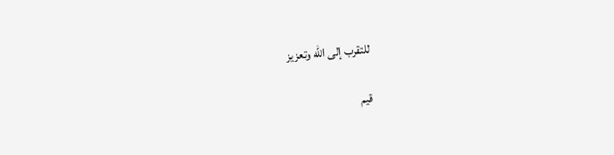للتقرب إلى الله وتعزيز

قيم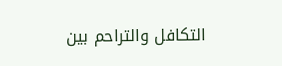التكافل والتراحم بين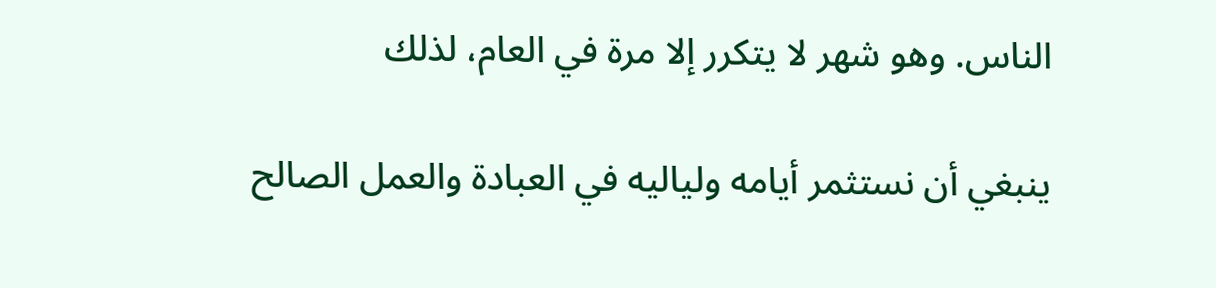الناس. وهو شهر لا يتكرر إلا مرة في العام، لذلك

ينبغي أن نستثمر أيامه ولياليه في العبادة والعمل الصالح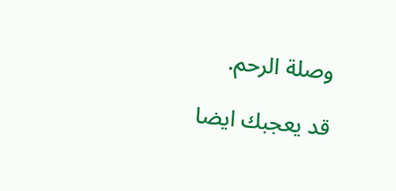وصلة الرحم.

قد يعجبك ايضا